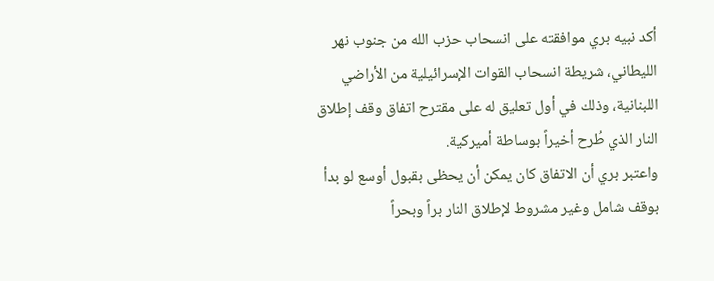أكد نبيه بري موافقته على انسحاب حزب الله من جنوب نهر الليطاني، شريطة انسحاب القوات الإسرائيلية من الأراضي اللبنانية، وذلك في أول تعليق له على مقترح اتفاق وقف إطلاق النار الذي طُرح أخيراً بوساطة أميركية.
واعتبر بري أن الاتفاق كان يمكن أن يحظى بقبول أوسع لو بدأ بوقف شامل وغير مشروط لإطلاق النار براً وبحراً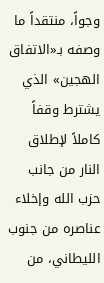وجواً، منتقداً ما وصفه بـ«الاتفاق الهجين» الذي يشترط وقفاً كاملاً لإطلاق النار من جانب حزب الله وإخلاء عناصره من جنوب الليطاني، من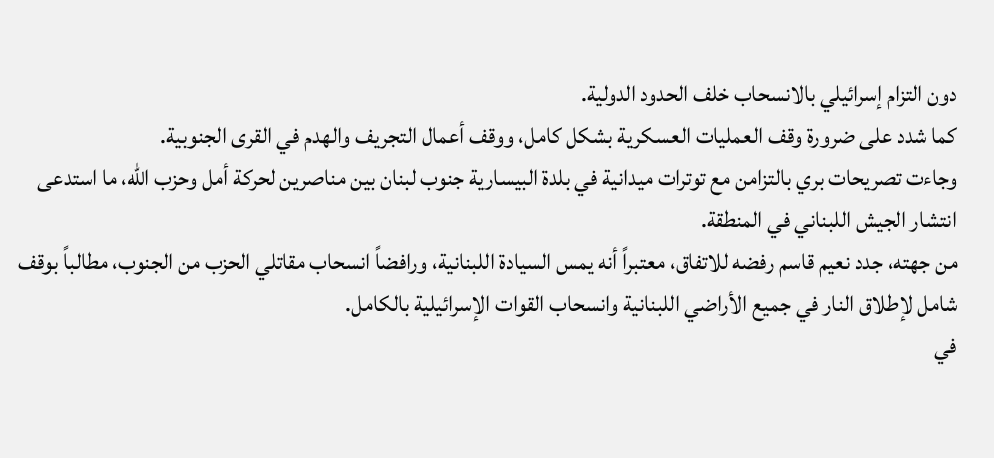دون التزام إسرائيلي بالانسحاب خلف الحدود الدولية.
كما شدد على ضرورة وقف العمليات العسكرية بشكل كامل، ووقف أعمال التجريف والهدم في القرى الجنوبية.
وجاءت تصريحات بري بالتزامن مع توترات ميدانية في بلدة البيسارية جنوب لبنان بين مناصرين لحركة أمل وحزب الله، ما استدعى انتشار الجيش اللبناني في المنطقة.
من جهته، جدد نعيم قاسم رفضه للاتفاق، معتبراً أنه يمس السيادة اللبنانية، ورافضاً انسحاب مقاتلي الحزب من الجنوب، مطالباً بوقف شامل لإطلاق النار في جميع الأراضي اللبنانية وانسحاب القوات الإسرائيلية بالكامل.
في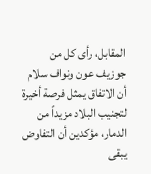المقابل، رأى كل من جوزيف عون ونواف سلام أن الاتفاق يمثل فرصة أخيرة لتجنيب البلاد مزيداً من الدمار، مؤكدين أن التفاوض يبقى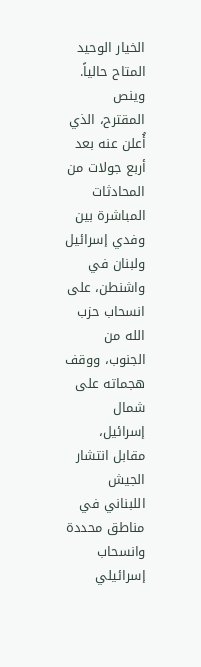الخيار الوحيد المتاح حالياً.
وينص المقترح، الذي أُعلن عنه بعد أربع جولات من المحادثات المباشرة بين وفدي إسرائيل ولبنان في واشنطن، على انسحاب حزب الله من الجنوب، ووقف هجماته على شمال إسرائيل، مقابل انتشار الجيش اللبناني في مناطق محددة وانسحاب إسرائيلي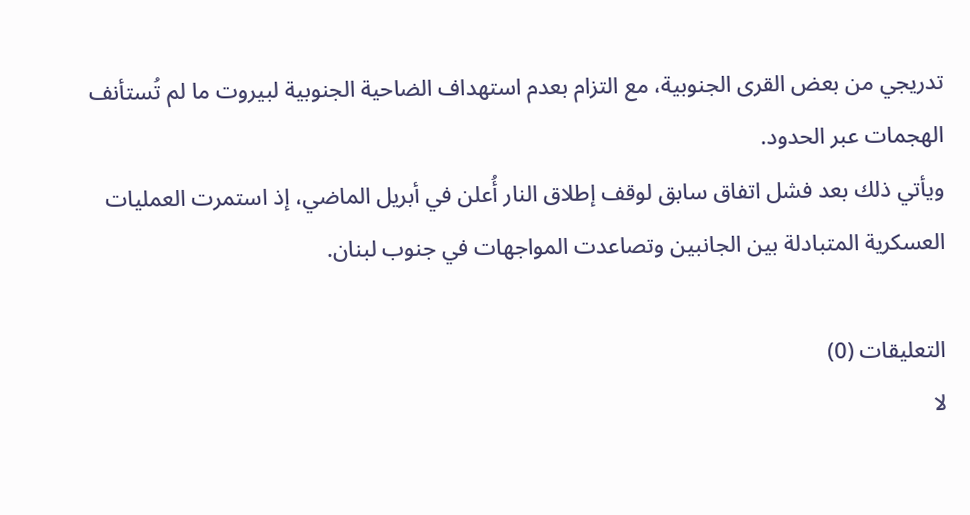تدريجي من بعض القرى الجنوبية، مع التزام بعدم استهداف الضاحية الجنوبية لبيروت ما لم تُستأنف الهجمات عبر الحدود.
ويأتي ذلك بعد فشل اتفاق سابق لوقف إطلاق النار أُعلن في أبريل الماضي، إذ استمرت العمليات العسكرية المتبادلة بين الجانبين وتصاعدت المواجهات في جنوب لبنان.

التعليقات (0)
لا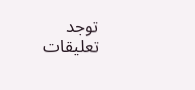توجد تعليقات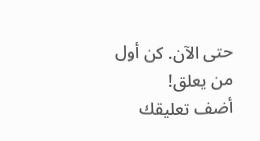حتى الآن. كن أول من يعلق!
أضف تعليقك